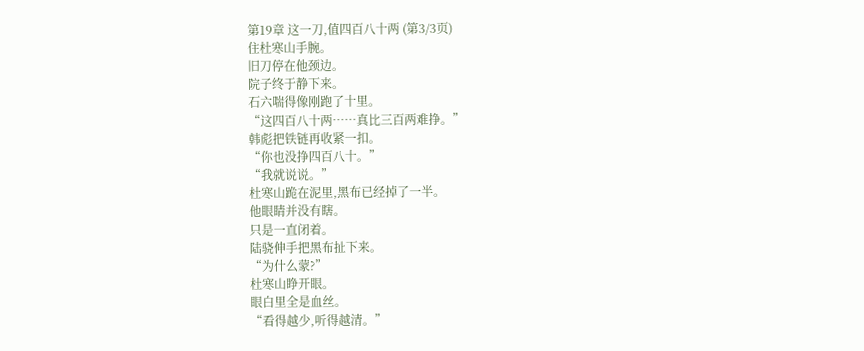第19章 这一刀,值四百八十两 (第3/3页)
住杜寒山手腕。
旧刀停在他颈边。
院子终于静下来。
石六喘得像刚跑了十里。
“这四百八十两……真比三百两难挣。”
韩彪把铁链再收紧一扣。
“你也没挣四百八十。”
“我就说说。”
杜寒山跪在泥里,黑布已经掉了一半。
他眼睛并没有瞎。
只是一直闭着。
陆骁伸手把黑布扯下来。
“为什么蒙?”
杜寒山睁开眼。
眼白里全是血丝。
“看得越少,听得越清。”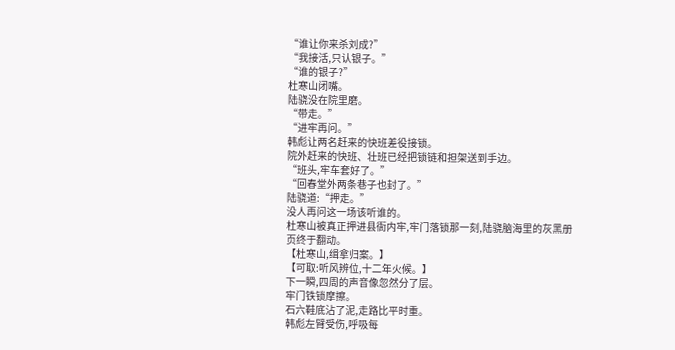“谁让你来杀刘成?”
“我接活,只认银子。”
“谁的银子?”
杜寒山闭嘴。
陆骁没在院里磨。
“带走。”
“进牢再问。”
韩彪让两名赶来的快班差役接锁。
院外赶来的快班、壮班已经把锁链和担架送到手边。
“班头,牢车套好了。”
“回春堂外两条巷子也封了。”
陆骁道:“押走。”
没人再问这一场该听谁的。
杜寒山被真正押进县衙内牢,牢门落锁那一刻,陆骁脑海里的灰黑册页终于翻动。
【杜寒山,缉拿归案。】
【可取:听风辨位,十二年火候。】
下一瞬,四周的声音像忽然分了层。
牢门铁锁摩擦。
石六鞋底沾了泥,走路比平时重。
韩彪左臂受伤,呼吸每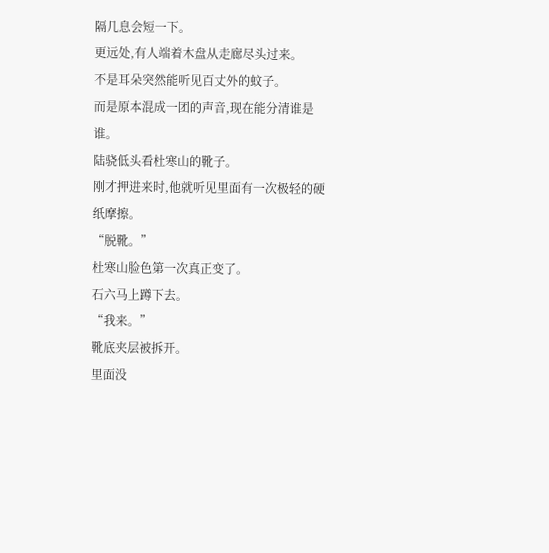隔几息会短一下。
更远处,有人端着木盘从走廊尽头过来。
不是耳朵突然能听见百丈外的蚊子。
而是原本混成一团的声音,现在能分清谁是谁。
陆骁低头看杜寒山的靴子。
刚才押进来时,他就听见里面有一次极轻的硬纸摩擦。
“脱靴。”
杜寒山脸色第一次真正变了。
石六马上蹲下去。
“我来。”
靴底夹层被拆开。
里面没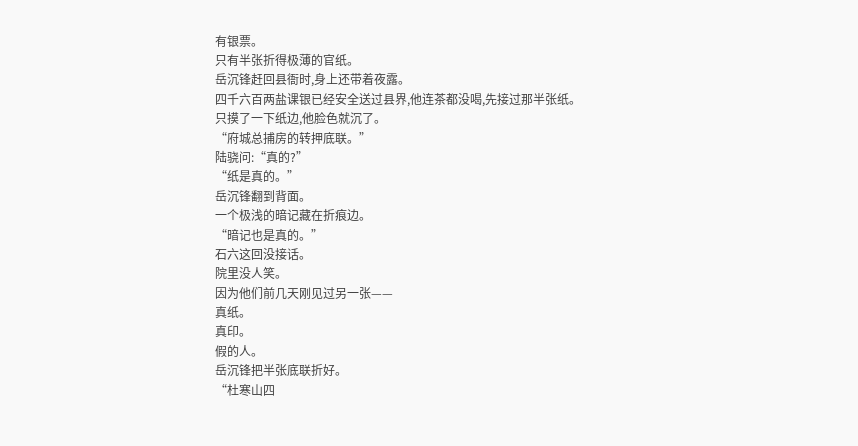有银票。
只有半张折得极薄的官纸。
岳沉锋赶回县衙时,身上还带着夜露。
四千六百两盐课银已经安全送过县界,他连茶都没喝,先接过那半张纸。
只摸了一下纸边,他脸色就沉了。
“府城总捕房的转押底联。”
陆骁问:“真的?”
“纸是真的。”
岳沉锋翻到背面。
一个极浅的暗记藏在折痕边。
“暗记也是真的。”
石六这回没接话。
院里没人笑。
因为他们前几天刚见过另一张——
真纸。
真印。
假的人。
岳沉锋把半张底联折好。
“杜寒山四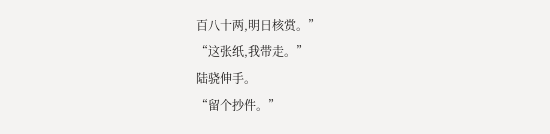百八十两,明日核赏。”
“这张纸,我带走。”
陆骁伸手。
“留个抄件。”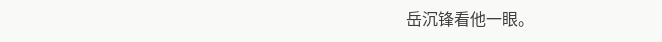岳沉锋看他一眼。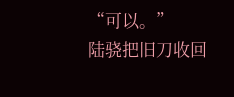“可以。”
陆骁把旧刀收回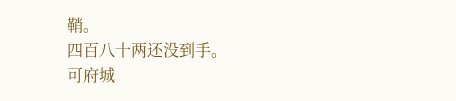鞘。
四百八十两还没到手。
可府城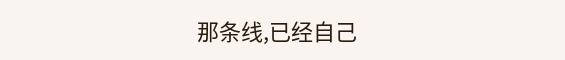那条线,已经自己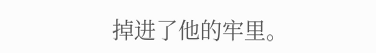掉进了他的牢里。